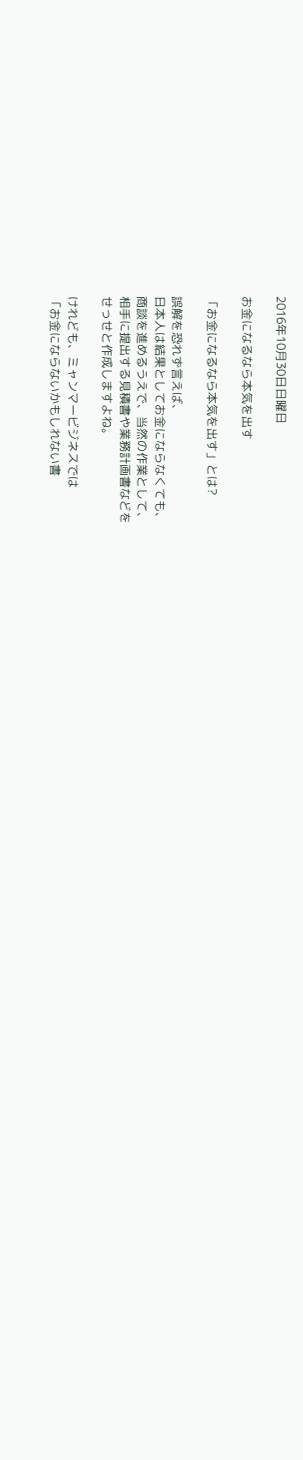2016年10月30日日曜日

お金になるなら本気を出す

「お金になるなら本気を出す」とは?

誤解を恐れず言えば、
日本人は結果としてお金にならなくても、
商談を進めるうえで、当然の作業として、
相手に提出する見積書や業務計画書などを
せっせと作成しますよね。

けれども、ミャンマービジネスでは
「お金にならないかもしれない書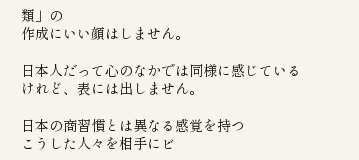類」の
作成にいい顔はしません。

日本人だって心のなかでは同様に感じている
けれど、表には出しません。

日本の商習慣とは異なる感覚を持つ
こうした人々を相手にビ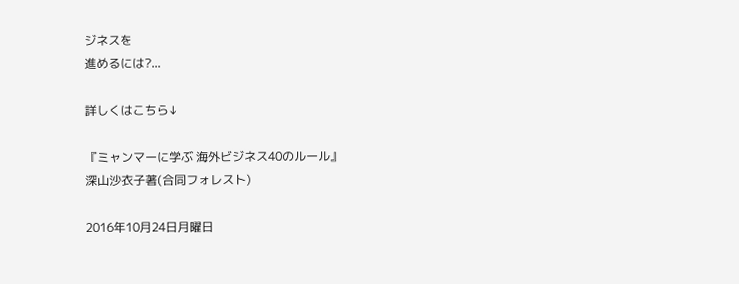ジネスを
進めるには?...

詳しくはこちら↓

『ミャンマーに学ぶ 海外ビジネス40のルール』
深山沙衣子著(合同フォレスト)

2016年10月24日月曜日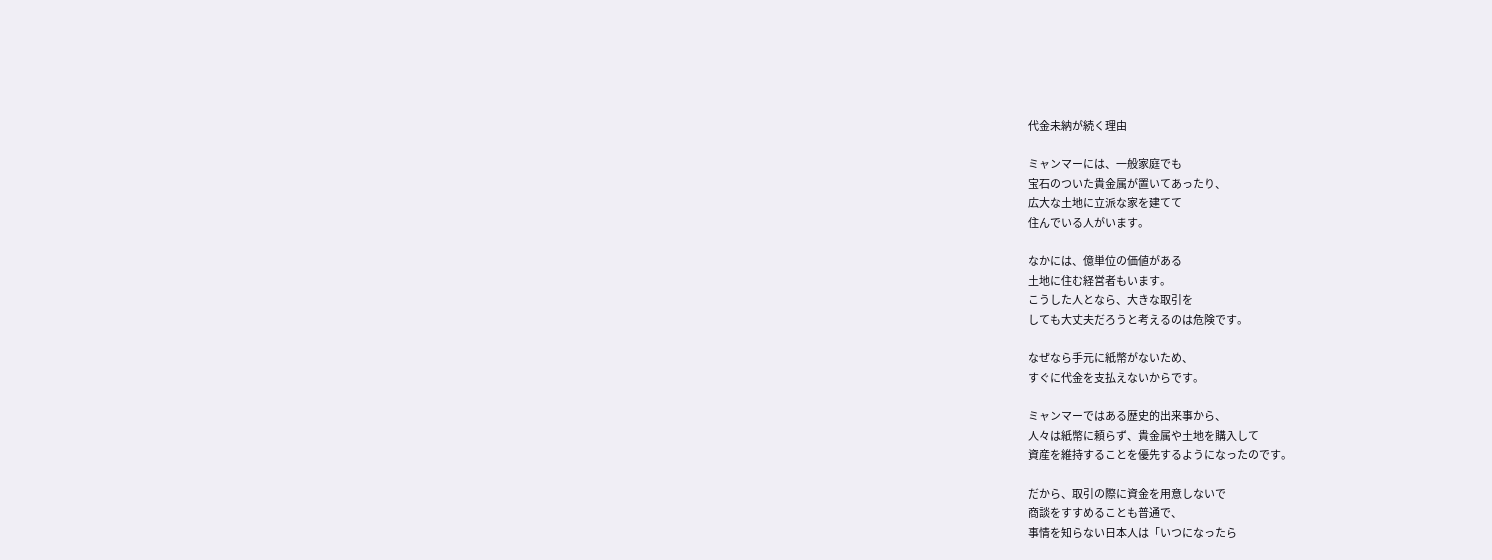代金未納が続く理由

ミャンマーには、一般家庭でも
宝石のついた貴金属が置いてあったり、
広大な土地に立派な家を建てて
住んでいる人がいます。

なかには、億単位の価値がある
土地に住む経営者もいます。
こうした人となら、大きな取引を
しても大丈夫だろうと考えるのは危険です。

なぜなら手元に紙幣がないため、
すぐに代金を支払えないからです。

ミャンマーではある歴史的出来事から、
人々は紙幣に頼らず、貴金属や土地を購入して
資産を維持することを優先するようになったのです。

だから、取引の際に資金を用意しないで
商談をすすめることも普通で、
事情を知らない日本人は「いつになったら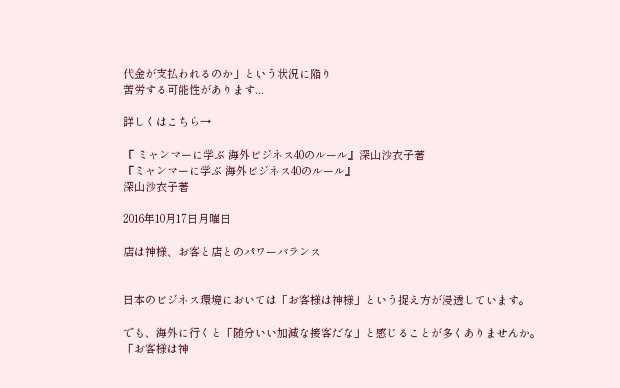代金が支払われるのか」という状況に陥り
苦労する可能性があります...

詳しくはこちら→

『 ミャンマーに学ぶ 海外ビジネス40のルール』深山沙衣子著
『ミャンマーに学ぶ 海外ビジネス40のルール』
深山沙衣子著

2016年10月17日月曜日

店は神様、お客と店とのパワーバランス


日本のビジネス環境においては「お客様は神様」という捉え方が浸透しています。

でも、海外に行くと「随分いい加減な接客だな」と感じることが多くありませんか。
「お客様は神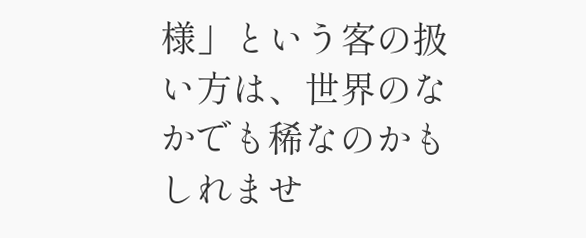様」という客の扱い方は、世界のなかでも稀なのかもしれませ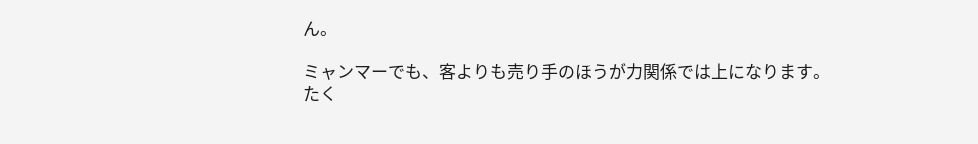ん。

ミャンマーでも、客よりも売り手のほうが力関係では上になります。
たく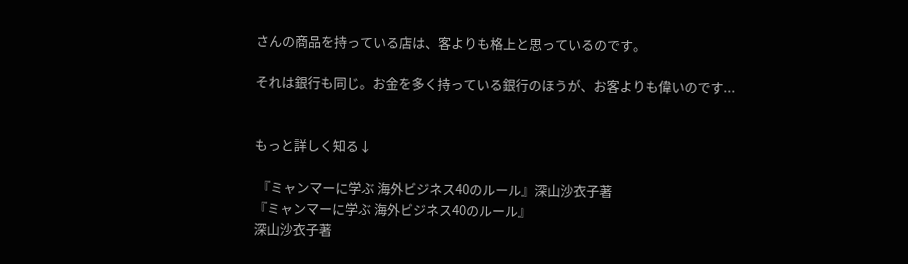さんの商品を持っている店は、客よりも格上と思っているのです。

それは銀行も同じ。お金を多く持っている銀行のほうが、お客よりも偉いのです...


もっと詳しく知る↓

 『ミャンマーに学ぶ 海外ビジネス40のルール』深山沙衣子著
『ミャンマーに学ぶ 海外ビジネス40のルール』
深山沙衣子著